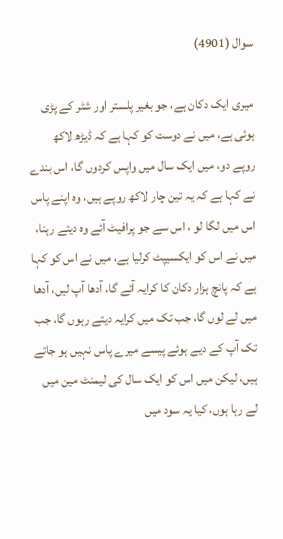سوال (4901)

میری ایک دکان ہے، جو بغیر پلستر اور شٹر کے پڑی ہوئی ہے، میں نے دوست کو کہا ہے کہ ڈیڑھ لاکھ روپے دو، میں ایک سال میں واپس کردوں گا، اس بندے نے کہا ہے کہ یہ تین چار لاکھ روپے ہیں، وہ اپنے پاس اس میں لگا لو ، اس سے جو پرافیٹ آئے وہ دیتے رہنا، میں نے اس کو ایکسیپٹ کرلیا ہے، میں نے اس کو کہا ہے کہ پانچ ہزار دکان کا کرایہ آئے گا، آدھا آپ لیں، آدھا میں لے لوں گا، جب تک میں کرایہ دیتے رہوں گا، جب تک آپ کے دیے ہوئے پیسے میرے پاس نہیں ہو جاتے ہیں، لیکن میں اس کو ایک سال کی لیمنٹ مین میں لے رہا ہوں، کیا یہ سود میں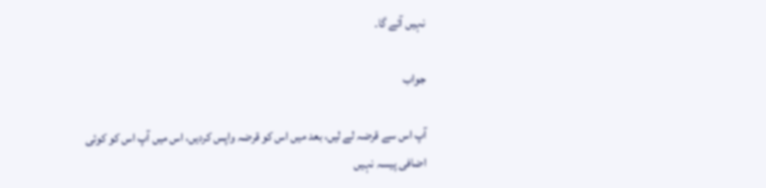نہیں آئے گا۔

جواب

آپ اس سے قرضہ لے لیں، بعد میں اس کو قرضہ واپس کردیں، اس میں آپ اس کو کوئی اضافی پیسہ نہیں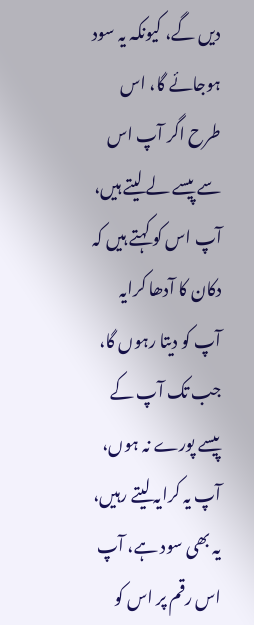دیں گے، کیونکہ یہ سود ہوجائے گا، اس طرح اگر آپ اس سے پیسے لے لیتے ہیں، آپ اس کو کہتے ہیں کہ دکان کا آدھا کرایہ آپ کو دیتا رہوں گا، جب تک آپ کے پیسے پورے نہ ہوں، آپ یہ کرایہ لیتے رہیں، یہ بھی سود ہے، آپ اس رقم پر اس کو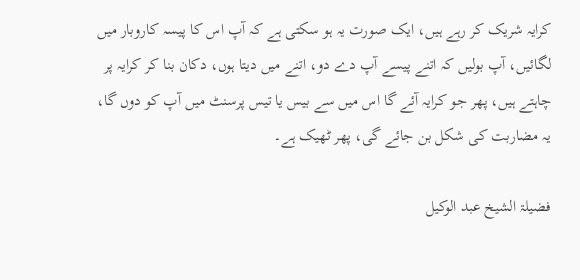کرایہ شریک کر رہے ہیں، ایک صورت یہ ہو سکتی ہے کہ آپ اس کا پیسہ کاروبار میں لگائیں، آپ بولیں کہ اتنے پیسے آپ دے دو، اتنے میں دیتا ہوں، دکان بنا کر کرایہ پر چاہتے ہیں، پھر جو کرایہ آئے گا اس میں سے بیس یا تیس پرسنٹ میں آپ کو دوں گا، یہ مضاربت کی شکل بن جائے گی، پھر ٹھیک ہے۔

فضیلۃ الشیخ عبد الوکیل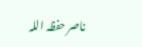ناصر حفظہ اللہ